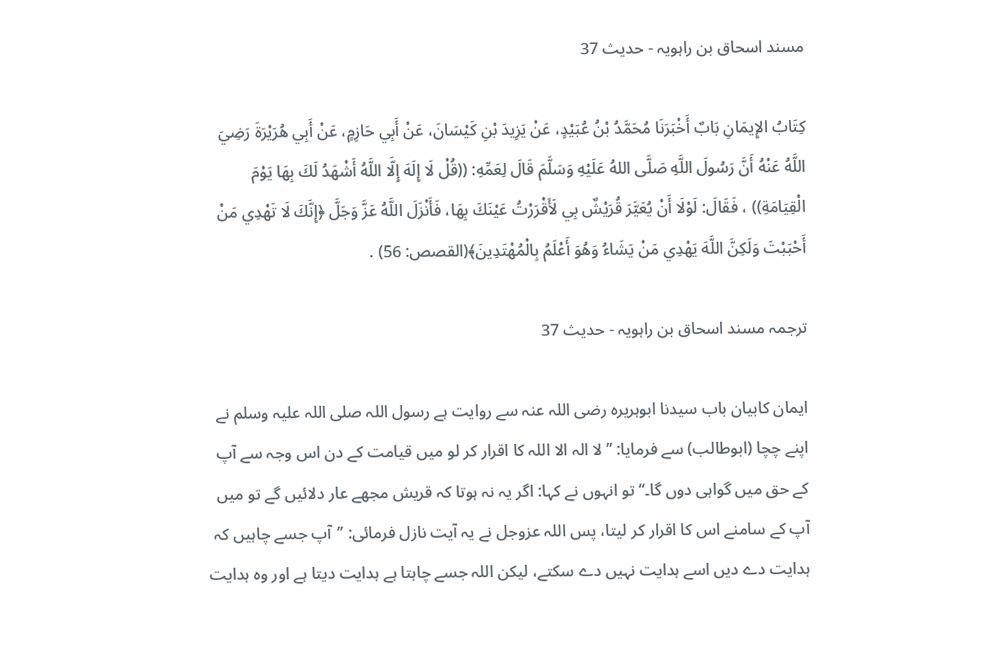مسند اسحاق بن راہویہ - حدیث 37

كِتَابُ الإِيمَانِ بَابٌ أَخْبَرَنَا مُحَمَّدُ بْنُ عُبَيْدٍ، عَنْ يَزِيدَ بْنِ كَيْسَانَ، عَنْ أَبِي حَازِمٍ، عَنْ أَبِي هُرَيْرَةَ رَضِيَ اللَّهُ عَنْهُ أَنَّ رَسُولَ اللَّهِ صَلَّى اللهُ عَلَيْهِ وَسَلَّمَ قَالَ لِعَمِّهِ: ((قُلْ لَا إِلَهَ إِلَّا اللَّهُ أَشْهَدُ لَكَ بِهَا يَوْمَ الْقِيَامَةِ)) ، فَقَالَ: لَوْلَا أَنْ يُعَيَّرَ قُرَيْشٌ بِي لَأَقْرَرْتُ عَيْنَكَ بِهَا، فَأَنْزَلَ اللَّهُ عَزَّ وَجَلَّ ﴿إِنَّكَ لَا تَهْدِي مَنْ أَحْبَبْتَ وَلَكِنَّ اللَّهَ يَهْدِي مَنْ يَشَاءُ وَهُوَ أَعْلَمُ بِالْمُهْتَدِينَ﴾(القصص: 56) .

ترجمہ مسند اسحاق بن راہویہ - حدیث 37

ايمان کابیان باب سیدنا ابوہریرہ رضی اللہ عنہ سے روایت ہے رسول اللہ صلی اللہ علیہ وسلم نے اپنے چچا (ابوطالب) سے فرمایا: ’’لا الہ الا اللہ کا اقرار کر لو میں قیامت کے دن اس وجہ سے آپ کے حق میں گواہی دوں گا۔‘‘ تو انہوں نے کہا: اگر یہ نہ ہوتا کہ قریش مجھے عار دلائیں گے تو میں آپ کے سامنے اس کا اقرار کر لیتا، پس اللہ عزوجل نے یہ آیت نازل فرمائی: ’’آپ جسے چاہیں کہ ہدایت دے دیں اسے ہدایت نہیں دے سکتے، لیکن اللہ جسے چاہتا ہے ہدایت دیتا ہے اور وہ ہدایت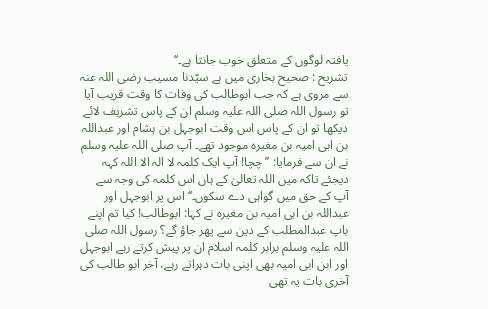یافتہ لوگوں کے متعلق خوب جانتا ہے۔‘‘
تشریح : صحیح بخاری میں ہے سیّدنا مسیب رضی اللہ عنہ سے مروی ہے کہ جب ابوطالب کی وفات کا وقت قریب آیا تو رسول اللہ صلی اللہ علیہ وسلم ان کے پاس تشریف لائے دیکھا تو ان کے پاس اس وقت ابوجہل بن ہشام اور عبداللہ بن ابی امیہ بن مغیرہ موجود تھے۔ آپ صلی اللہ علیہ وسلم نے ان سے فرمایا: ’’ چچا! آپ ایک کلمہ لا الہ الا اللہ کہہ دیجئے تاکہ میں اللہ تعالیٰ کے ہاں اس کلمہ کی وجہ سے آپ کے حق میں گواہی دے سکوں۔‘‘ اس پر ابوجہل اور عبداللہ بن ابی امیہ بن مغیرہ نے کہا: ابوطالب! کیا تم اپنے باپ عبدالمطلب کے دین سے پھر جاؤ گے؟ رسول اللہ صلی اللہ علیہ وسلم برابر کلمہ اسلام ان پر پیش کرتے رہے ابوجہل اور ابن ابی امیہ بھی اپنی بات دہراتے رہے، آخر ابو طالب کی آخری بات یہ تھی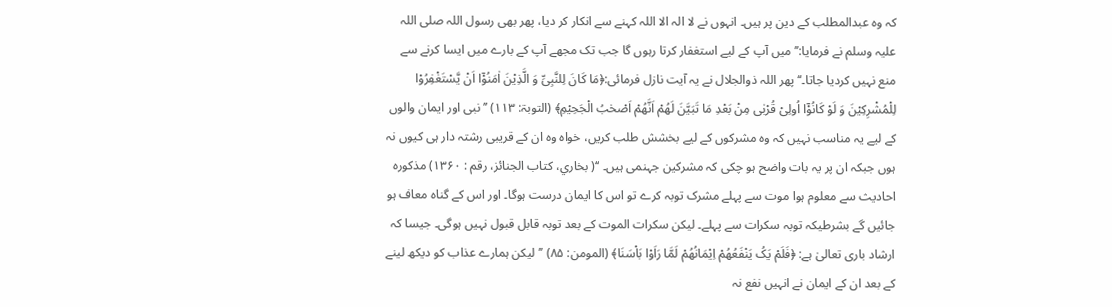کہ وہ عبدالمطلب کے دین پر ہیں۔ انہوں نے لا الہ الا اللہ کہنے سے انکار کر دیا، پھر بھی رسول اللہ صلی اللہ علیہ وسلم نے فرمایا:’’ میں آپ کے لیے استغفار کرتا رہوں گا جب تک مجھے آپ کے بارے میں ایسا کرنے سے منع نہیں کردیا جاتا۔‘‘ پھر اللہ ذوالجلال نے یہ آیت نازل فرمائی:﴿مَا کَانَ لِلنَّبِیِّ وَ الَّذِیْنَ اٰمَنُوْٓا اَنْ یَّسْتَغْفِرُوْا لِلْمُشْرِکِیْنَ وَ لَوْ کَانُوْٓا اُولِیْ قُرْبٰی مِنْ بَعْدِ مَا تَبَیَّنَ لَهُمْ اَنَّهُمْ اَصْحٰبُ الْجَحِیْمِ﴾ (التوبۃ: ۱۱۳) ’’نبی اور ایمان والوں کے لیے یہ مناسب نہیں کہ وہ مشرکوں کے لیے بخشش طلب کریں، خواہ وہ ان کے قریبی رشتہ دار ہی کیوں نہ ہوں جبکہ ان پر یہ بات واضح ہو چکی کہ مشرکین جہنمی ہیں۔ ‘‘( بخاري، کتاب الجنائز، رقم : ۱۳۶۰) مذکورہ احادیث سے معلوم ہوا موت سے پہلے مشرک توبہ کرے تو اس کا ایمان درست ہوگا۔ اور اس کے گناہ معاف ہو جائیں گے بشرطیکہ توبہ سکرات سے پہلے۔ لیکن سکرات الموت کے بعد توبہ قابل قبول نہیں ہوگی۔ جیسا کہ ارشاد باری تعالیٰ ہے: ﴿فَلَمْ یَکُ یَنْفَعُهُمْ اِیْمَانُهُمْ لَمَّا رَاَوْا بَاْسَنَا﴾ (المومن: ۸۵) ’’لیکن ہمارے عذاب کو دیکھ لینے کے بعد ان کے ایمان نے انہیں نفع نہ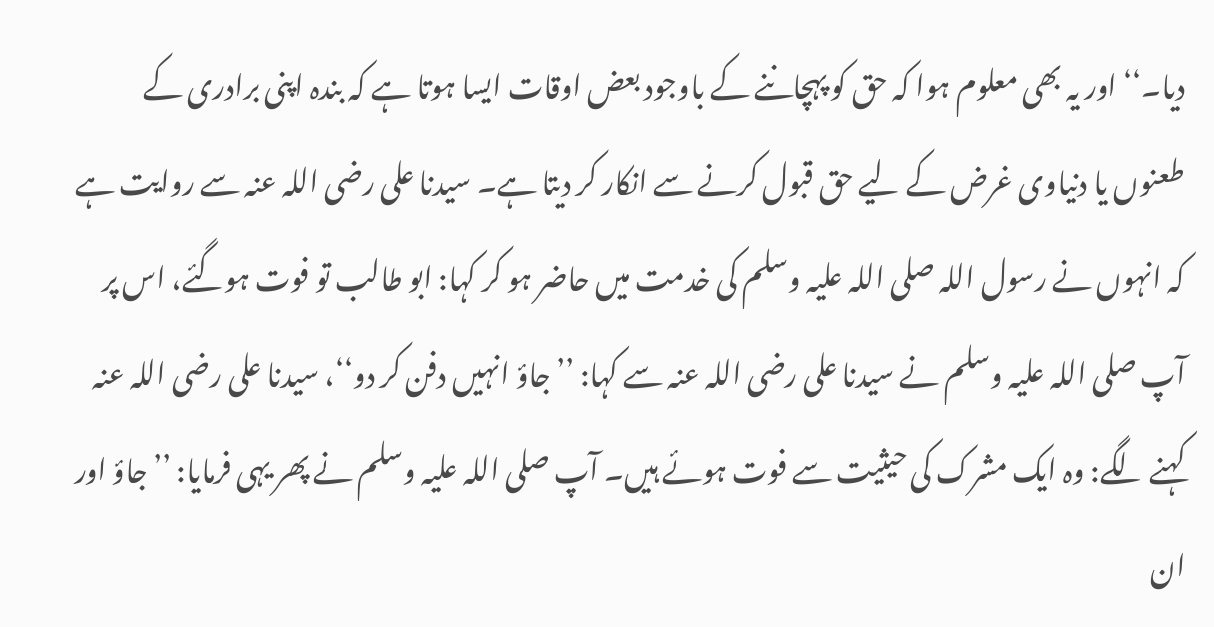دیا۔‘‘ اور یہ بھی معلوم ہوا کہ حق کو پہچاننے کے باوجود بعض اوقات ایسا ہوتا ہے کہ بندہ اپنی برادری کے طعنوں یا دنیاوی غرض کے لیے حق قبول کرنے سے انکار کر دیتا ہے۔ سیدنا علی رضی اللہ عنہ سے روایت ہے کہ انہوں نے رسول اللہ صلی اللہ علیہ وسلم کی خدمت میں حاضر ہو کر کہا: ابو طالب تو فوت ہوگئے، اس پر آپ صلی اللہ علیہ وسلم نے سیدنا علی رضی اللہ عنہ سے کہا: ’’جاؤ انہیں دفن کر دو‘‘، سیدنا علی رضی اللہ عنہ کہنے لگے: وہ ایک مشرک کی حیثیت سے فوت ہوئے ہیں۔ آپ صلی اللہ علیہ وسلم نے پھر یہی فرمایا: ’’جاؤ اور ان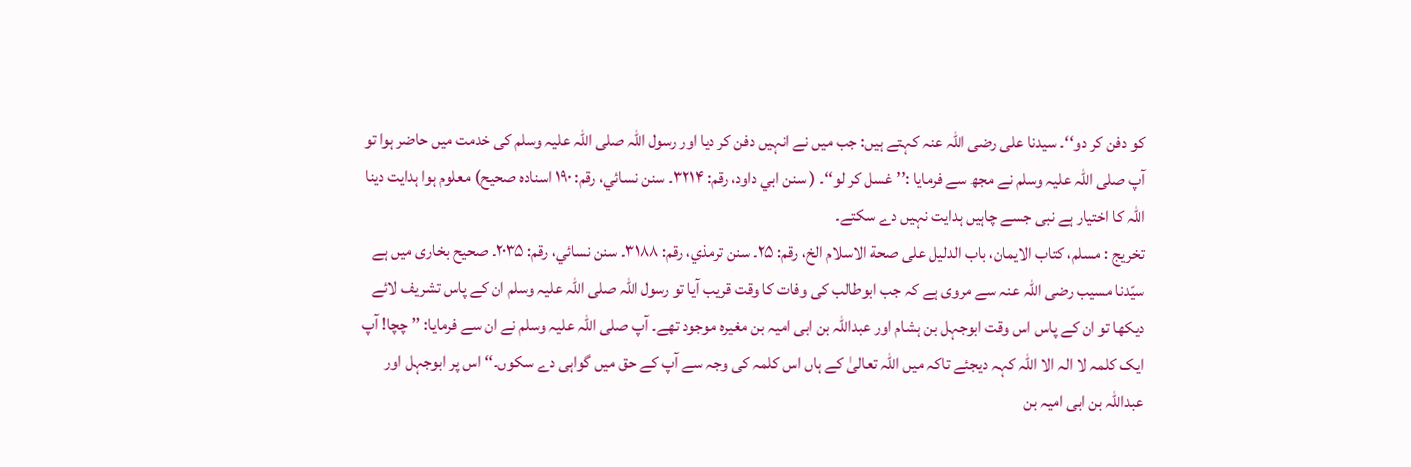کو دفن کر دو‘‘۔ سیدنا علی رضی اللہ عنہ کہتے ہیں: جب میں نے انہیں دفن کر دیا اور رسول اللہ صلی اللہ علیہ وسلم کی خدمت میں حاضر ہوا تو آپ صلی اللہ علیہ وسلم نے مجھ سے فرمایا :’’غسل کر لو‘‘۔ ( سنن ابي داود، رقم: ۳۲۱۴۔ سنن نسائي، رقم: ۱۹۰ اسنادہ صحیح) معلوم ہوا ہدایت دینا اللہ کا اختیار ہے نبی جسے چاہیں ہدایت نہیں دے سکتے۔
تخریج : مسلم، کتاب الایمان، باب الدلیل علی صحة الاسلام الخ، رقم: ۲۵۔ سنن ترمذي، رقم: ۳۱۸۸۔ سنن نسائي، رقم: ۲۰۳۵۔ صحیح بخاری میں ہے سیّدنا مسیب رضی اللہ عنہ سے مروی ہے کہ جب ابوطالب کی وفات کا وقت قریب آیا تو رسول اللہ صلی اللہ علیہ وسلم ان کے پاس تشریف لائے دیکھا تو ان کے پاس اس وقت ابوجہل بن ہشام اور عبداللہ بن ابی امیہ بن مغیرہ موجود تھے۔ آپ صلی اللہ علیہ وسلم نے ان سے فرمایا: ’’ چچا! آپ ایک کلمہ لا الہ الا اللہ کہہ دیجئے تاکہ میں اللہ تعالیٰ کے ہاں اس کلمہ کی وجہ سے آپ کے حق میں گواہی دے سکوں۔‘‘ اس پر ابوجہل اور عبداللہ بن ابی امیہ بن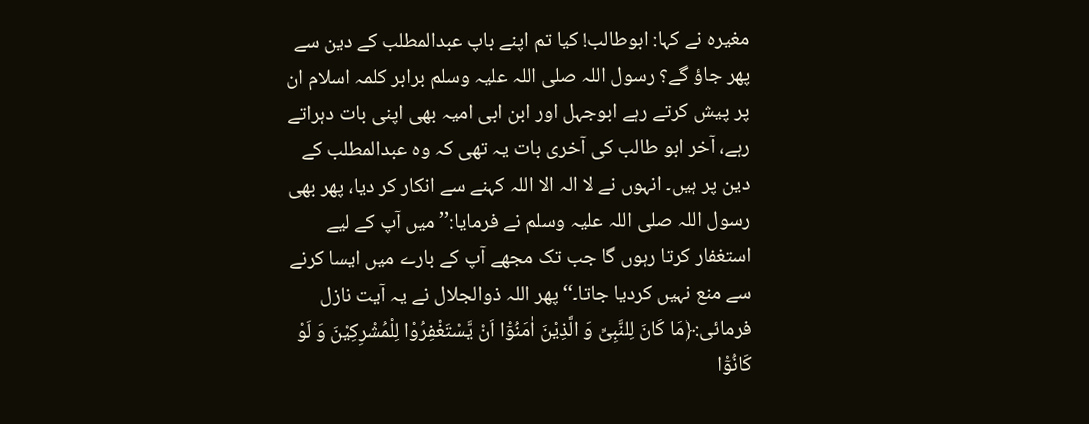مغیرہ نے کہا: ابوطالب! کیا تم اپنے باپ عبدالمطلب کے دین سے پھر جاؤ گے؟ رسول اللہ صلی اللہ علیہ وسلم برابر کلمہ اسلام ان پر پیش کرتے رہے ابوجہل اور ابن ابی امیہ بھی اپنی بات دہراتے رہے، آخر ابو طالب کی آخری بات یہ تھی کہ وہ عبدالمطلب کے دین پر ہیں۔ انہوں نے لا الہ الا اللہ کہنے سے انکار کر دیا، پھر بھی رسول اللہ صلی اللہ علیہ وسلم نے فرمایا:’’ میں آپ کے لیے استغفار کرتا رہوں گا جب تک مجھے آپ کے بارے میں ایسا کرنے سے منع نہیں کردیا جاتا۔‘‘ پھر اللہ ذوالجلال نے یہ آیت نازل فرمائی:﴿مَا کَانَ لِلنَّبِیِّ وَ الَّذِیْنَ اٰمَنُوْٓا اَنْ یَّسْتَغْفِرُوْا لِلْمُشْرِکِیْنَ وَ لَوْ کَانُوْٓا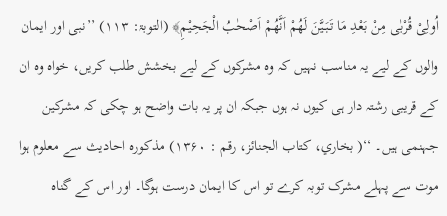اُولِیْ قُرْبٰی مِنْ بَعْدِ مَا تَبَیَّنَ لَهُمْ اَنَّهُمْ اَصْحٰبُ الْجَحِیْمِ﴾ (التوبۃ: ۱۱۳) ’’نبی اور ایمان والوں کے لیے یہ مناسب نہیں کہ وہ مشرکوں کے لیے بخشش طلب کریں، خواہ وہ ان کے قریبی رشتہ دار ہی کیوں نہ ہوں جبکہ ان پر یہ بات واضح ہو چکی کہ مشرکین جہنمی ہیں۔ ‘‘( بخاري، کتاب الجنائز، رقم : ۱۳۶۰) مذکورہ احادیث سے معلوم ہوا موت سے پہلے مشرک توبہ کرے تو اس کا ایمان درست ہوگا۔ اور اس کے گناہ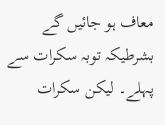معاف ہو جائیں گے بشرطیکہ توبہ سکرات سے پہلے۔ لیکن سکرات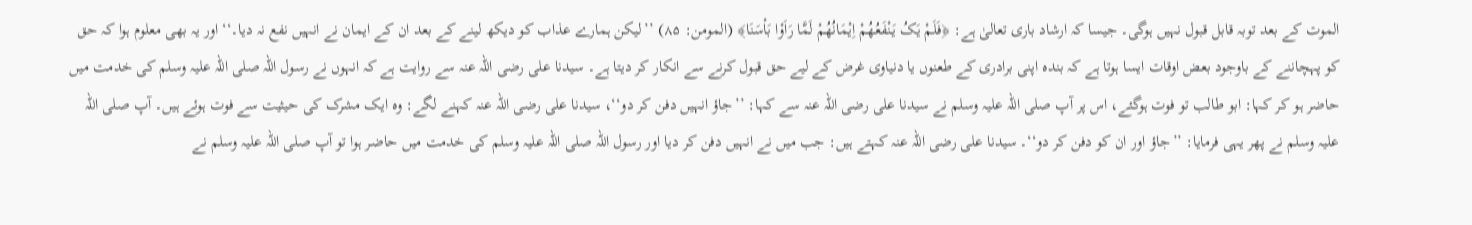الموت کے بعد توبہ قابل قبول نہیں ہوگی۔ جیسا کہ ارشاد باری تعالیٰ ہے: ﴿فَلَمْ یَکُ یَنْفَعُهُمْ اِیْمَانُهُمْ لَمَّا رَاَوْا بَاْسَنَا﴾ (المومن: ۸۵) ’’لیکن ہمارے عذاب کو دیکھ لینے کے بعد ان کے ایمان نے انہیں نفع نہ دیا۔‘‘ اور یہ بھی معلوم ہوا کہ حق کو پہچاننے کے باوجود بعض اوقات ایسا ہوتا ہے کہ بندہ اپنی برادری کے طعنوں یا دنیاوی غرض کے لیے حق قبول کرنے سے انکار کر دیتا ہے۔ سیدنا علی رضی اللہ عنہ سے روایت ہے کہ انہوں نے رسول اللہ صلی اللہ علیہ وسلم کی خدمت میں حاضر ہو کر کہا: ابو طالب تو فوت ہوگئے، اس پر آپ صلی اللہ علیہ وسلم نے سیدنا علی رضی اللہ عنہ سے کہا: ’’جاؤ انہیں دفن کر دو‘‘، سیدنا علی رضی اللہ عنہ کہنے لگے: وہ ایک مشرک کی حیثیت سے فوت ہوئے ہیں۔ آپ صلی اللہ علیہ وسلم نے پھر یہی فرمایا: ’’جاؤ اور ان کو دفن کر دو‘‘۔ سیدنا علی رضی اللہ عنہ کہتے ہیں: جب میں نے انہیں دفن کر دیا اور رسول اللہ صلی اللہ علیہ وسلم کی خدمت میں حاضر ہوا تو آپ صلی اللہ علیہ وسلم نے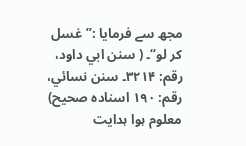مجھ سے فرمایا :’’غسل کر لو‘‘۔ ( سنن ابي داود، رقم: ۳۲۱۴۔ سنن نسائي، رقم: ۱۹۰ اسنادہ صحیح) معلوم ہوا ہدایت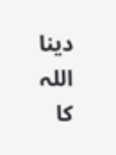دینا اللہ کا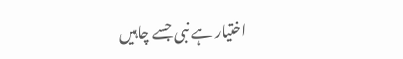اختیار ہے نبی جسے چاہیں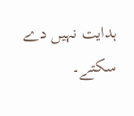ہدایت نہیں دے سکتے۔